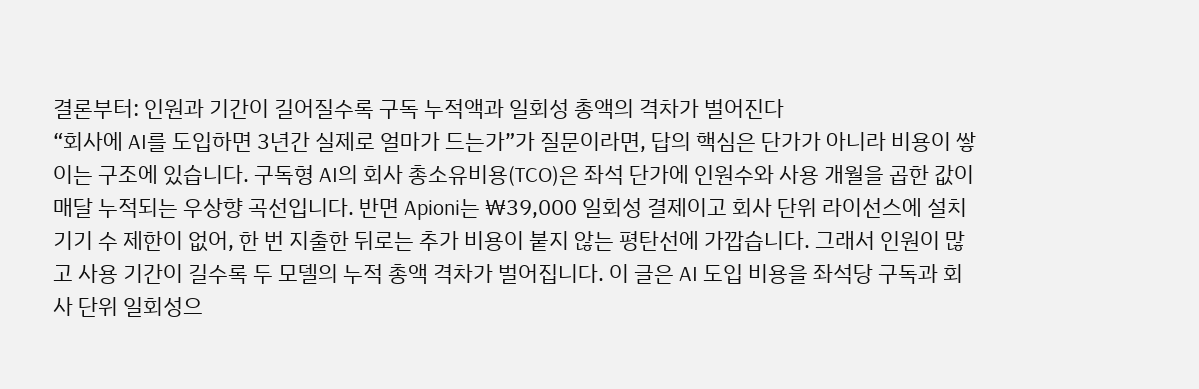결론부터: 인원과 기간이 길어질수록 구독 누적액과 일회성 총액의 격차가 벌어진다
“회사에 AI를 도입하면 3년간 실제로 얼마가 드는가”가 질문이라면, 답의 핵심은 단가가 아니라 비용이 쌓이는 구조에 있습니다. 구독형 AI의 회사 총소유비용(TCO)은 좌석 단가에 인원수와 사용 개월을 곱한 값이 매달 누적되는 우상향 곡선입니다. 반면 Apioni는 ₩39,000 일회성 결제이고 회사 단위 라이선스에 설치 기기 수 제한이 없어, 한 번 지출한 뒤로는 추가 비용이 붙지 않는 평탄선에 가깝습니다. 그래서 인원이 많고 사용 기간이 길수록 두 모델의 누적 총액 격차가 벌어집니다. 이 글은 AI 도입 비용을 좌석당 구독과 회사 단위 일회성으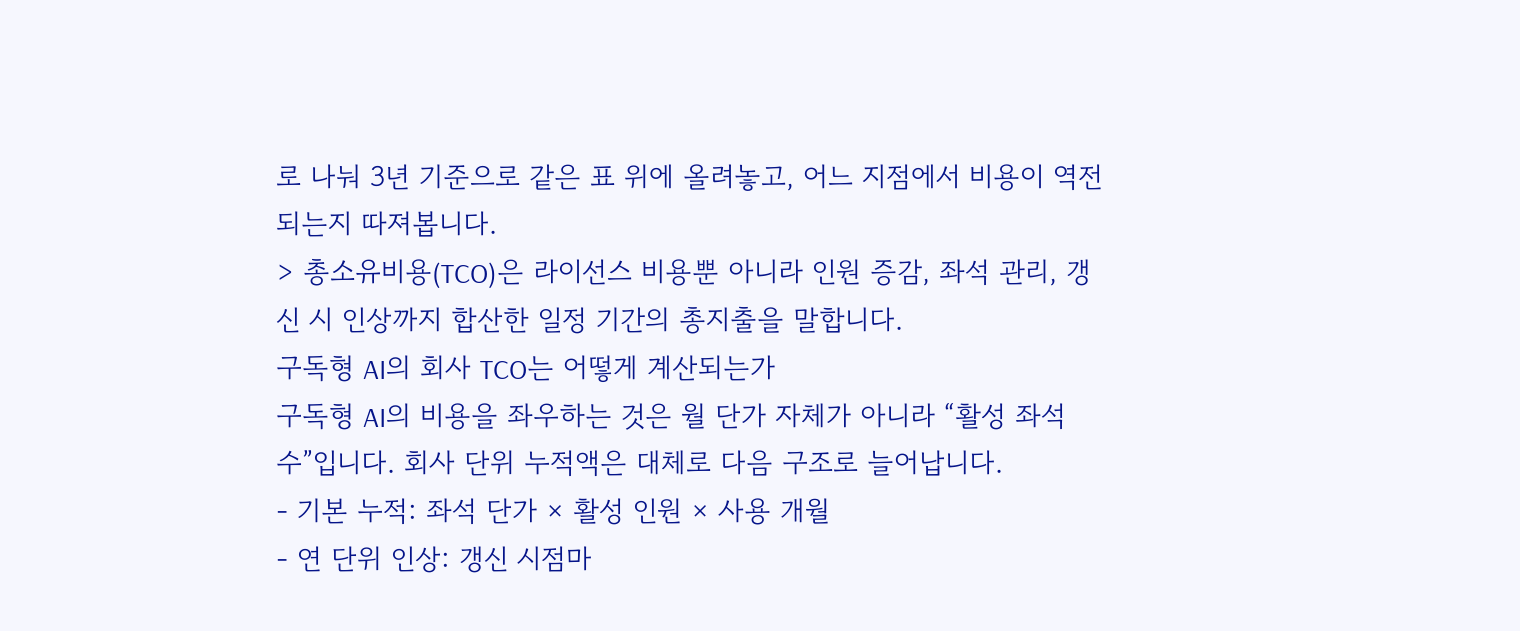로 나눠 3년 기준으로 같은 표 위에 올려놓고, 어느 지점에서 비용이 역전되는지 따져봅니다.
> 총소유비용(TCO)은 라이선스 비용뿐 아니라 인원 증감, 좌석 관리, 갱신 시 인상까지 합산한 일정 기간의 총지출을 말합니다.
구독형 AI의 회사 TCO는 어떻게 계산되는가
구독형 AI의 비용을 좌우하는 것은 월 단가 자체가 아니라 “활성 좌석 수”입니다. 회사 단위 누적액은 대체로 다음 구조로 늘어납니다.
- 기본 누적: 좌석 단가 × 활성 인원 × 사용 개월
- 연 단위 인상: 갱신 시점마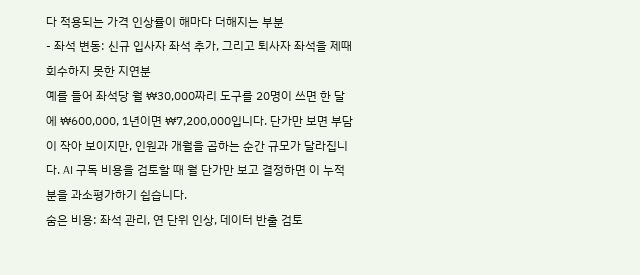다 적용되는 가격 인상률이 해마다 더해지는 부분
- 좌석 변동: 신규 입사자 좌석 추가, 그리고 퇴사자 좌석을 제때 회수하지 못한 지연분
예를 들어 좌석당 월 ₩30,000짜리 도구를 20명이 쓰면 한 달에 ₩600,000, 1년이면 ₩7,200,000입니다. 단가만 보면 부담이 작아 보이지만, 인원과 개월을 곱하는 순간 규모가 달라집니다. AI 구독 비용을 검토할 때 월 단가만 보고 결정하면 이 누적분을 과소평가하기 쉽습니다.
숨은 비용: 좌석 관리, 연 단위 인상, 데이터 반출 검토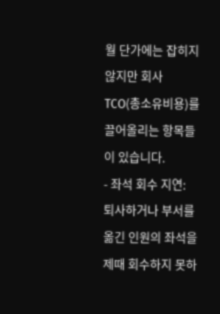월 단가에는 잡히지 않지만 회사 TCO(총소유비용)를 끌어올리는 항목들이 있습니다.
- 좌석 회수 지연: 퇴사하거나 부서를 옮긴 인원의 좌석을 제때 회수하지 못하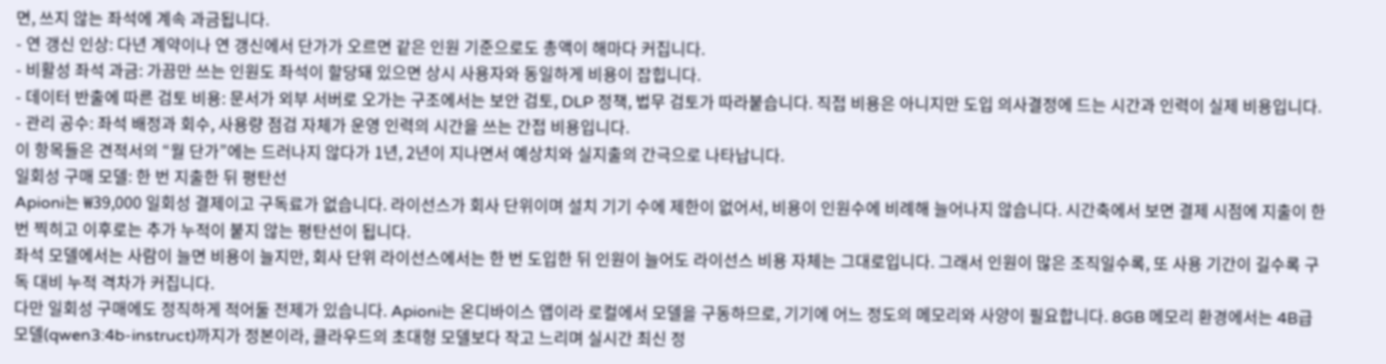면, 쓰지 않는 좌석에 계속 과금됩니다.
- 연 갱신 인상: 다년 계약이나 연 갱신에서 단가가 오르면 같은 인원 기준으로도 총액이 해마다 커집니다.
- 비활성 좌석 과금: 가끔만 쓰는 인원도 좌석이 할당돼 있으면 상시 사용자와 동일하게 비용이 잡힙니다.
- 데이터 반출에 따른 검토 비용: 문서가 외부 서버로 오가는 구조에서는 보안 검토, DLP 정책, 법무 검토가 따라붙습니다. 직접 비용은 아니지만 도입 의사결정에 드는 시간과 인력이 실제 비용입니다.
- 관리 공수: 좌석 배정과 회수, 사용량 점검 자체가 운영 인력의 시간을 쓰는 간접 비용입니다.
이 항목들은 견적서의 “월 단가”에는 드러나지 않다가 1년, 2년이 지나면서 예상치와 실지출의 간극으로 나타납니다.
일회성 구매 모델: 한 번 지출한 뒤 평탄선
Apioni는 ₩39,000 일회성 결제이고 구독료가 없습니다. 라이선스가 회사 단위이며 설치 기기 수에 제한이 없어서, 비용이 인원수에 비례해 늘어나지 않습니다. 시간축에서 보면 결제 시점에 지출이 한 번 찍히고 이후로는 추가 누적이 붙지 않는 평탄선이 됩니다.
좌석 모델에서는 사람이 늘면 비용이 늘지만, 회사 단위 라이선스에서는 한 번 도입한 뒤 인원이 늘어도 라이선스 비용 자체는 그대로입니다. 그래서 인원이 많은 조직일수록, 또 사용 기간이 길수록 구독 대비 누적 격차가 커집니다.
다만 일회성 구매에도 정직하게 적어둘 전제가 있습니다. Apioni는 온디바이스 앱이라 로컬에서 모델을 구동하므로, 기기에 어느 정도의 메모리와 사양이 필요합니다. 8GB 메모리 환경에서는 4B급 모델(qwen3:4b-instruct)까지가 정본이라, 클라우드의 초대형 모델보다 작고 느리며 실시간 최신 정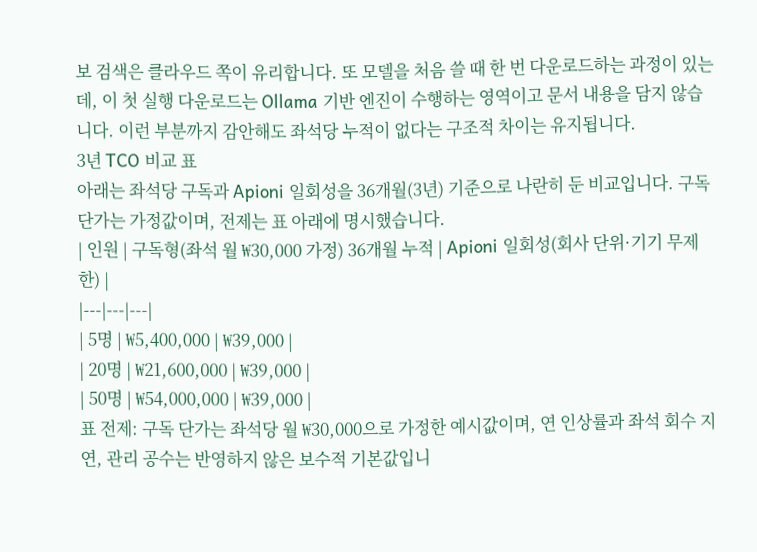보 검색은 클라우드 쪽이 유리합니다. 또 모델을 처음 쓸 때 한 번 다운로드하는 과정이 있는데, 이 첫 실행 다운로드는 Ollama 기반 엔진이 수행하는 영역이고 문서 내용을 담지 않습니다. 이런 부분까지 감안해도 좌석당 누적이 없다는 구조적 차이는 유지됩니다.
3년 TCO 비교 표
아래는 좌석당 구독과 Apioni 일회성을 36개월(3년) 기준으로 나란히 둔 비교입니다. 구독 단가는 가정값이며, 전제는 표 아래에 명시했습니다.
| 인원 | 구독형(좌석 월 ₩30,000 가정) 36개월 누적 | Apioni 일회성(회사 단위·기기 무제한) |
|---|---|---|
| 5명 | ₩5,400,000 | ₩39,000 |
| 20명 | ₩21,600,000 | ₩39,000 |
| 50명 | ₩54,000,000 | ₩39,000 |
표 전제: 구독 단가는 좌석당 월 ₩30,000으로 가정한 예시값이며, 연 인상률과 좌석 회수 지연, 관리 공수는 반영하지 않은 보수적 기본값입니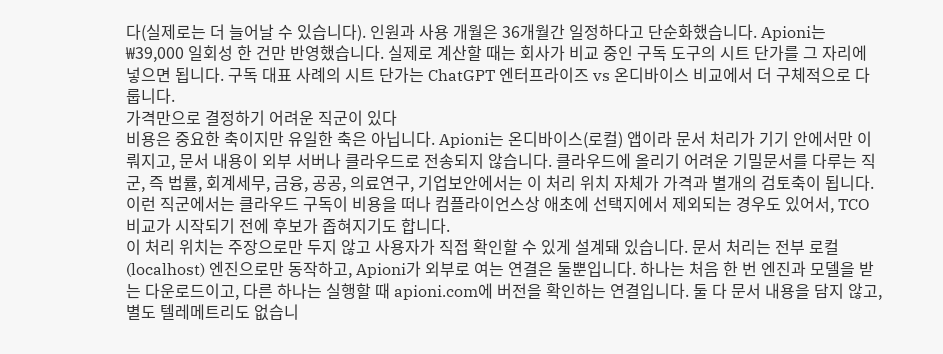다(실제로는 더 늘어날 수 있습니다). 인원과 사용 개월은 36개월간 일정하다고 단순화했습니다. Apioni는 ₩39,000 일회성 한 건만 반영했습니다. 실제로 계산할 때는 회사가 비교 중인 구독 도구의 시트 단가를 그 자리에 넣으면 됩니다. 구독 대표 사례의 시트 단가는 ChatGPT 엔터프라이즈 vs 온디바이스 비교에서 더 구체적으로 다룹니다.
가격만으로 결정하기 어려운 직군이 있다
비용은 중요한 축이지만 유일한 축은 아닙니다. Apioni는 온디바이스(로컬) 앱이라 문서 처리가 기기 안에서만 이뤄지고, 문서 내용이 외부 서버나 클라우드로 전송되지 않습니다. 클라우드에 올리기 어려운 기밀문서를 다루는 직군, 즉 법률, 회계세무, 금융, 공공, 의료연구, 기업보안에서는 이 처리 위치 자체가 가격과 별개의 검토축이 됩니다. 이런 직군에서는 클라우드 구독이 비용을 떠나 컴플라이언스상 애초에 선택지에서 제외되는 경우도 있어서, TCO 비교가 시작되기 전에 후보가 좁혀지기도 합니다.
이 처리 위치는 주장으로만 두지 않고 사용자가 직접 확인할 수 있게 설계돼 있습니다. 문서 처리는 전부 로컬(localhost) 엔진으로만 동작하고, Apioni가 외부로 여는 연결은 둘뿐입니다. 하나는 처음 한 번 엔진과 모델을 받는 다운로드이고, 다른 하나는 실행할 때 apioni.com에 버전을 확인하는 연결입니다. 둘 다 문서 내용을 담지 않고, 별도 텔레메트리도 없습니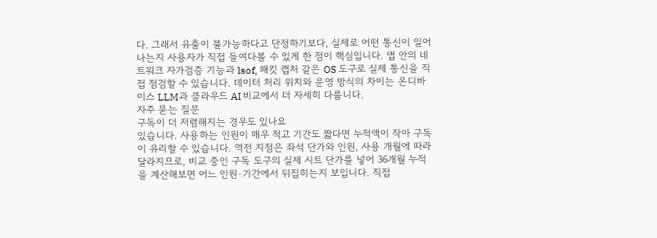다. 그래서 유출이 불가능하다고 단정하기보다, 실제로 어떤 통신이 일어나는지 사용자가 직접 들여다볼 수 있게 한 점이 핵심입니다. 앱 안의 네트워크 자가검증 기능과 lsof, 패킷 캡처 같은 OS 도구로 실제 통신을 직접 점검할 수 있습니다. 데이터 처리 위치와 운영 방식의 차이는 온디바이스 LLM과 클라우드 AI 비교에서 더 자세히 다룹니다.
자주 묻는 질문
구독이 더 저렴해지는 경우도 있나요
있습니다. 사용하는 인원이 매우 적고 기간도 짧다면 누적액이 작아 구독이 유리할 수 있습니다. 역전 지점은 좌석 단가와 인원, 사용 개월에 따라 달라지므로, 비교 중인 구독 도구의 실제 시트 단가를 넣어 36개월 누적을 계산해보면 어느 인원·기간에서 뒤집히는지 보입니다. 직접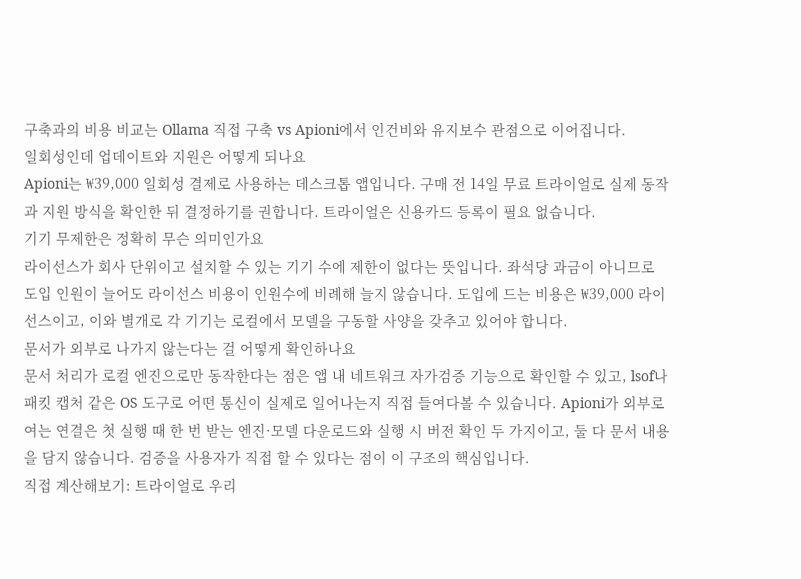구축과의 비용 비교는 Ollama 직접 구축 vs Apioni에서 인건비와 유지보수 관점으로 이어집니다.
일회성인데 업데이트와 지원은 어떻게 되나요
Apioni는 ₩39,000 일회성 결제로 사용하는 데스크톱 앱입니다. 구매 전 14일 무료 트라이얼로 실제 동작과 지원 방식을 확인한 뒤 결정하기를 권합니다. 트라이얼은 신용카드 등록이 필요 없습니다.
기기 무제한은 정확히 무슨 의미인가요
라이선스가 회사 단위이고 설치할 수 있는 기기 수에 제한이 없다는 뜻입니다. 좌석당 과금이 아니므로 도입 인원이 늘어도 라이선스 비용이 인원수에 비례해 늘지 않습니다. 도입에 드는 비용은 ₩39,000 라이선스이고, 이와 별개로 각 기기는 로컬에서 모델을 구동할 사양을 갖추고 있어야 합니다.
문서가 외부로 나가지 않는다는 걸 어떻게 확인하나요
문서 처리가 로컬 엔진으로만 동작한다는 점은 앱 내 네트워크 자가검증 기능으로 확인할 수 있고, lsof나 패킷 캡처 같은 OS 도구로 어떤 통신이 실제로 일어나는지 직접 들여다볼 수 있습니다. Apioni가 외부로 여는 연결은 첫 실행 때 한 번 받는 엔진·모델 다운로드와 실행 시 버전 확인 두 가지이고, 둘 다 문서 내용을 담지 않습니다. 검증을 사용자가 직접 할 수 있다는 점이 이 구조의 핵심입니다.
직접 계산해보기: 트라이얼로 우리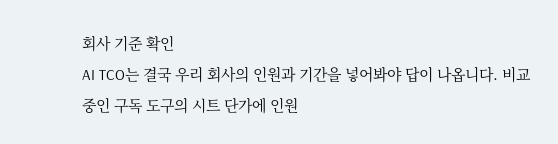회사 기준 확인
AI TCO는 결국 우리 회사의 인원과 기간을 넣어봐야 답이 나옵니다. 비교 중인 구독 도구의 시트 단가에 인원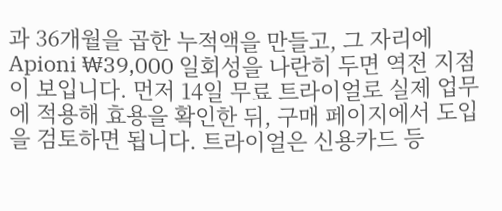과 36개월을 곱한 누적액을 만들고, 그 자리에 Apioni ₩39,000 일회성을 나란히 두면 역전 지점이 보입니다. 먼저 14일 무료 트라이얼로 실제 업무에 적용해 효용을 확인한 뒤, 구매 페이지에서 도입을 검토하면 됩니다. 트라이얼은 신용카드 등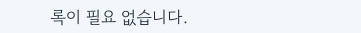록이 필요 없습니다.